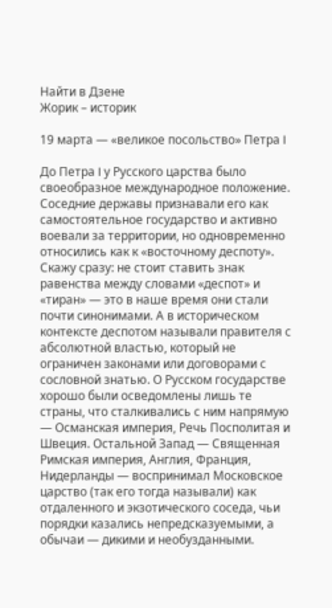Найти в Дзене
Жорик – историк

19 марта — «великое посольство» Петра I

До Петра I у Русского царства было своеобразное международное положение. Соседние державы признавали его как самостоятельное государство и активно воевали за территории, но одновременно относились как к «восточному деспоту». Скажу сразу: не стоит ставить знак равенства между словами «деспот» и «тиран» — это в наше время они стали почти синонимами. А в историческом контексте деспотом называли правителя с абсолютной властью, который не ограничен законами или договорами с сословной знатью. О Русском государстве хорошо были осведомлены лишь те страны, что сталкивались с ним напрямую — Османская империя, Речь Посполитая и Швеция. Остальной Запад — Священная Римская империя, Англия, Франция, Нидерланды — воспринимал Московское царство (так его тогда называли) как отдаленного и экзотического соседа, чьи порядки казались непредсказуемыми, а обычаи — дикими и необузданными.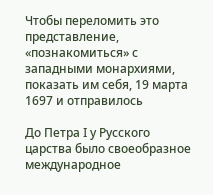Чтобы переломить это представление, «познакомиться» с западными монархиями, показать им себя, 19 марта 1697 и отправилось

До Петра I у Русского царства было своеобразное международное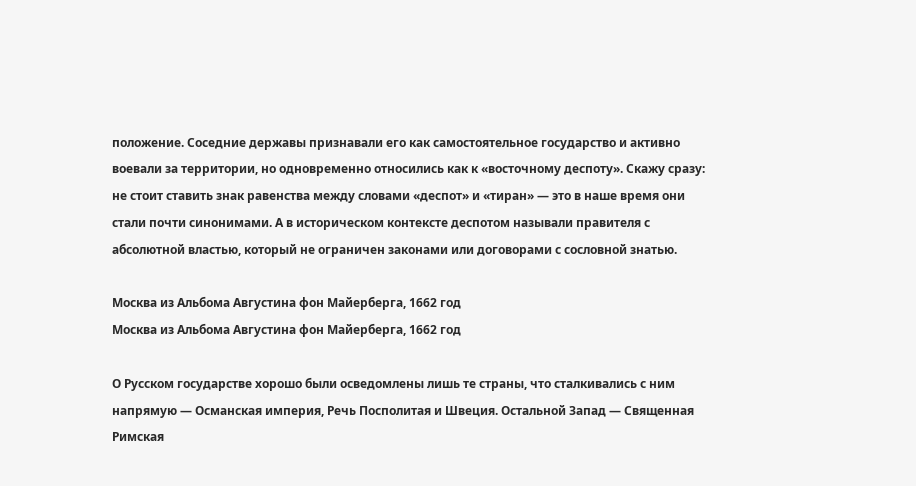положение. Соседние державы признавали его как самостоятельное государство и активно воевали за территории, но одновременно относились как к «восточному деспоту». Скажу сразу: не стоит ставить знак равенства между словами «деспот» и «тиран» — это в наше время они стали почти синонимами. А в историческом контексте деспотом называли правителя с абсолютной властью, который не ограничен законами или договорами с сословной знатью.

Москва из Альбома Августина фон Майерберга, 1662 год
Москва из Альбома Августина фон Майерберга, 1662 год

О Русском государстве хорошо были осведомлены лишь те страны, что сталкивались с ним напрямую — Османская империя, Речь Посполитая и Швеция. Остальной Запад — Священная Римская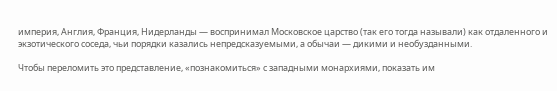империя, Англия, Франция, Нидерланды — воспринимал Московское царство (так его тогда называли) как отдаленного и экзотического соседа, чьи порядки казались непредсказуемыми, а обычаи — дикими и необузданными.

Чтобы переломить это представление, «познакомиться» с западными монархиями, показать им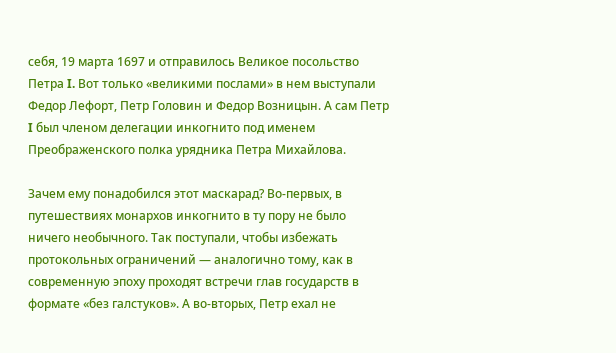себя, 19 марта 1697 и отправилось Великое посольство Петра I. Вот только «великими послами» в нем выступали Федор Лефорт, Петр Головин и Федор Возницын. А сам Петр I был членом делегации инкогнито под именем Преображенского полка урядника Петра Михайлова.

Зачем ему понадобился этот маскарад? Во-первых, в путешествиях монархов инкогнито в ту пору не было ничего необычного. Так поступали, чтобы избежать протокольных ограничений — аналогично тому, как в современную эпоху проходят встречи глав государств в формате «без галстуков». А во-вторых, Петр ехал не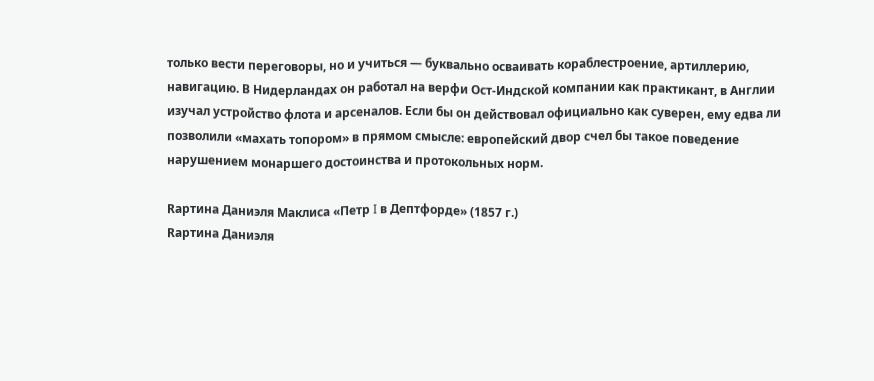только вести переговоры, но и учиться — буквально осваивать кораблестроение, артиллерию, навигацию. В Нидерландах он работал на верфи Ост-Индской компании как практикант, в Англии изучал устройство флота и арсеналов. Если бы он действовал официально как суверен, ему едва ли позволили «махать топором» в прямом смысле: европейский двор счел бы такое поведение нарушением монаршего достоинства и протокольных норм.

Rартина Даниэля Маклиса «Петр I в Дептфорде» (1857 г.)
Rартина Даниэля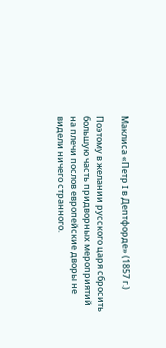Маклиса «Петр I в Дептфорде» (1857 г.)

Поэтому в желании русского царя сбросить большую часть придворных мероприятий на плечи послов европейские дворы не видели ничего странного.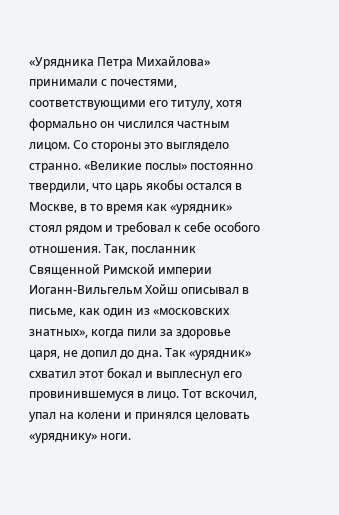«Урядника Петра Михайлова» принимали с почестями, соответствующими его титулу, хотя формально он числился частным лицом. Со стороны это выглядело странно. «Великие послы» постоянно твердили, что царь якобы остался в Москве, в то время как «урядник» стоял рядом и требовал к себе особого отношения. Так, посланник Священной Римской империи Иоганн-Вильгельм Хойш описывал в письме, как один из «московских знатных», когда пили за здоровье царя, не допил до дна. Так «урядник» схватил этот бокал и выплеснул его провинившемуся в лицо. Тот вскочил, упал на колени и принялся целовать «уряднику» ноги.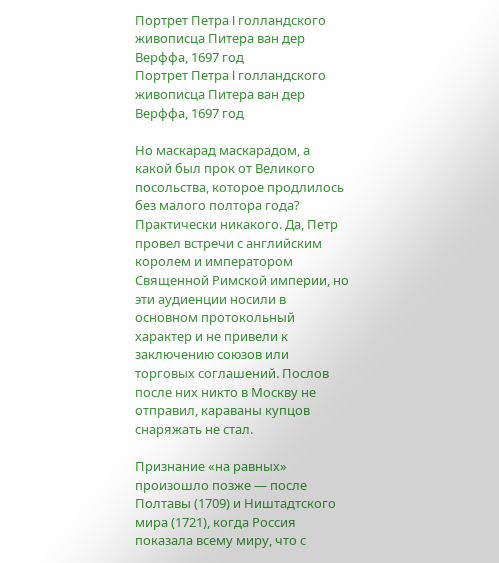Портрет Петра I голландского живописца Питера ван дер Верффа, 1697 год
Портрет Петра I голландского живописца Питера ван дер Верффа, 1697 год

Но маскарад маскарадом, а какой был прок от Великого посольства, которое продлилось без малого полтора года? Практически никакого. Да, Петр провел встречи с английским королем и императором Священной Римской империи, но эти аудиенции носили в основном протокольный характер и не привели к заключению союзов или торговых соглашений. Послов после них никто в Москву не отправил, караваны купцов снаряжать не стал.

Признание «на равных» произошло позже — после Полтавы (1709) и Ништадтского мира (1721), когда Россия показала всему миру, что с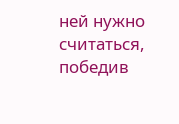ней нужно считаться, победив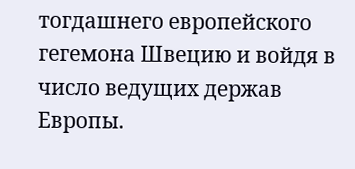тогдашнего европейского гегемона Швецию и войдя в число ведущих держав Европы.